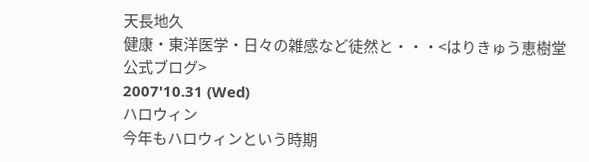天長地久
健康・東洋医学・日々の雑感など徒然と・・・<はりきゅう恵樹堂公式ブログ>
2007'10.31 (Wed)
ハロウィン
今年もハロウィンという時期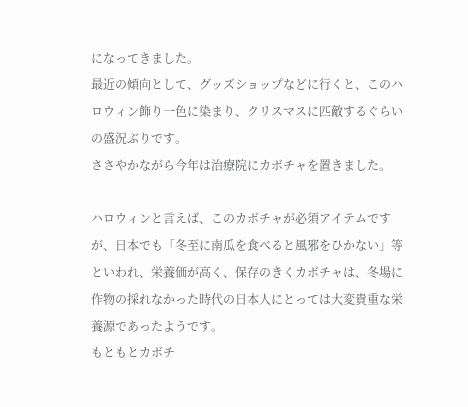になってきました。
最近の傾向として、グッズショップなどに行くと、このハロウィン飾り一色に染まり、クリスマスに匹敵するぐらいの盛況ぶりです。
ささやかながら今年は治療院にカボチャを置きました。

ハロウィンと言えば、このカボチャが必須アイテムですが、日本でも「冬至に南瓜を食べると風邪をひかない」等といわれ、栄養価が高く、保存のきくカボチャは、冬場に作物の採れなかった時代の日本人にとっては大変貴重な栄養源であったようです。
もともとカボチ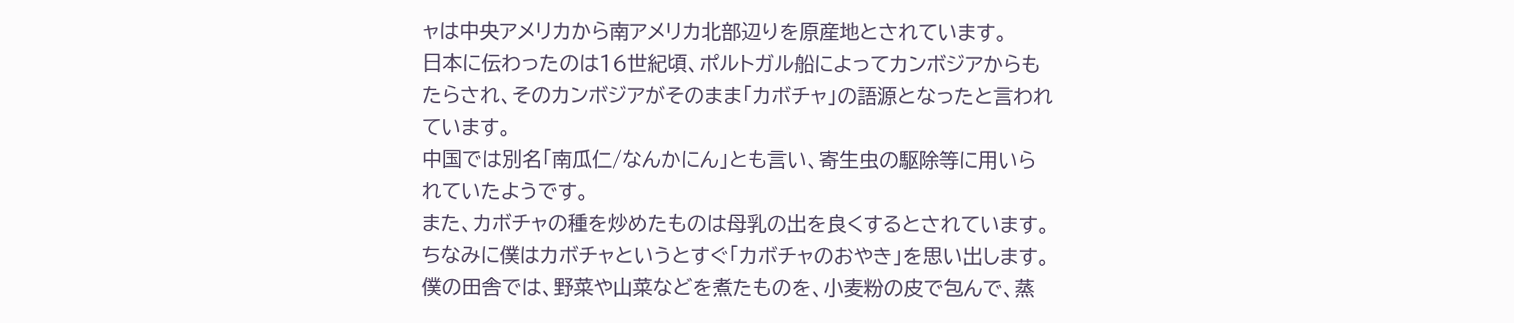ャは中央アメリカから南アメリカ北部辺りを原産地とされています。
日本に伝わったのは16世紀頃、ポルトガル船によってカンボジアからもたらされ、そのカンボジアがそのまま「カボチャ」の語源となったと言われています。
中国では別名「南瓜仁/なんかにん」とも言い、寄生虫の駆除等に用いられていたようです。
また、カボチャの種を炒めたものは母乳の出を良くするとされています。
ちなみに僕はカボチャというとすぐ「カボチャのおやき」を思い出します。
僕の田舎では、野菜や山菜などを煮たものを、小麦粉の皮で包んで、蒸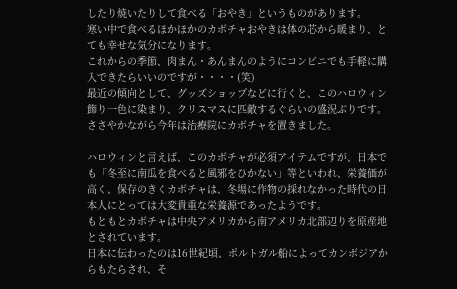したり焼いたりして食べる「おやき」というものがあります。
寒い中で食べるほかほかのカボチャおやきは体の芯から暖まり、とても幸せな気分になります。
これからの季節、肉まん・あんまんのようにコンビニでも手軽に購入できたらいいのですが・・・・(笑)
最近の傾向として、グッズショップなどに行くと、このハロウィン飾り一色に染まり、クリスマスに匹敵するぐらいの盛況ぶりです。
ささやかながら今年は治療院にカボチャを置きました。

ハロウィンと言えば、このカボチャが必須アイテムですが、日本でも「冬至に南瓜を食べると風邪をひかない」等といわれ、栄養価が高く、保存のきくカボチャは、冬場に作物の採れなかった時代の日本人にとっては大変貴重な栄養源であったようです。
もともとカボチャは中央アメリカから南アメリカ北部辺りを原産地とされています。
日本に伝わったのは16世紀頃、ポルトガル船によってカンボジアからもたらされ、そ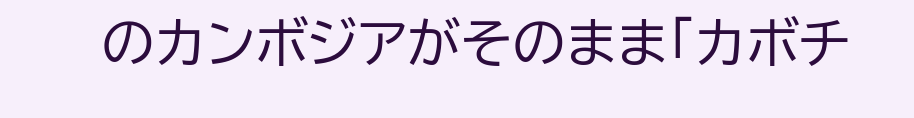のカンボジアがそのまま「カボチ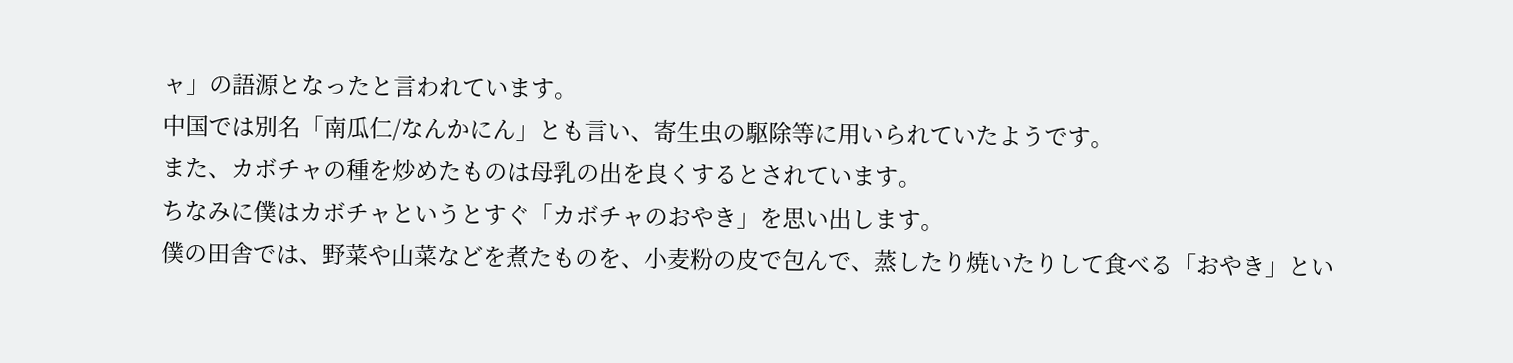ャ」の語源となったと言われています。
中国では別名「南瓜仁/なんかにん」とも言い、寄生虫の駆除等に用いられていたようです。
また、カボチャの種を炒めたものは母乳の出を良くするとされています。
ちなみに僕はカボチャというとすぐ「カボチャのおやき」を思い出します。
僕の田舎では、野菜や山菜などを煮たものを、小麦粉の皮で包んで、蒸したり焼いたりして食べる「おやき」とい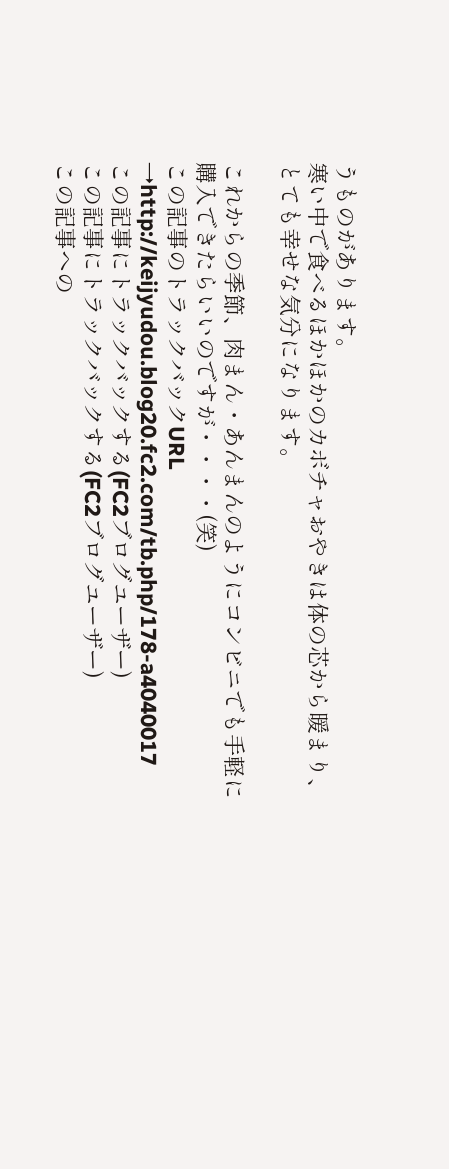うものがあります。
寒い中で食べるほかほかのカボチャおやきは体の芯から暖まり、とても幸せな気分になります。

これからの季節、肉まん・あんまんのようにコンビニでも手軽に購入できたらいいのですが・・・・(笑)
この記事のトラックバックURL
→http://keijyudou.blog20.fc2.com/tb.php/178-a4040017
この記事にトラックバックする(FC2ブログユーザー)
この記事にトラックバックする(FC2ブログユーザー)
この記事への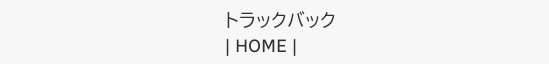トラックバック
| HOME |